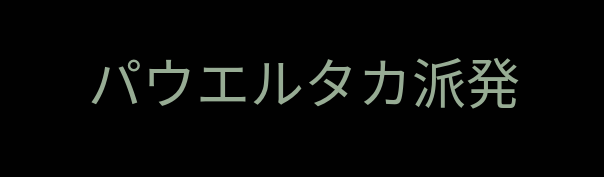パウエルタカ派発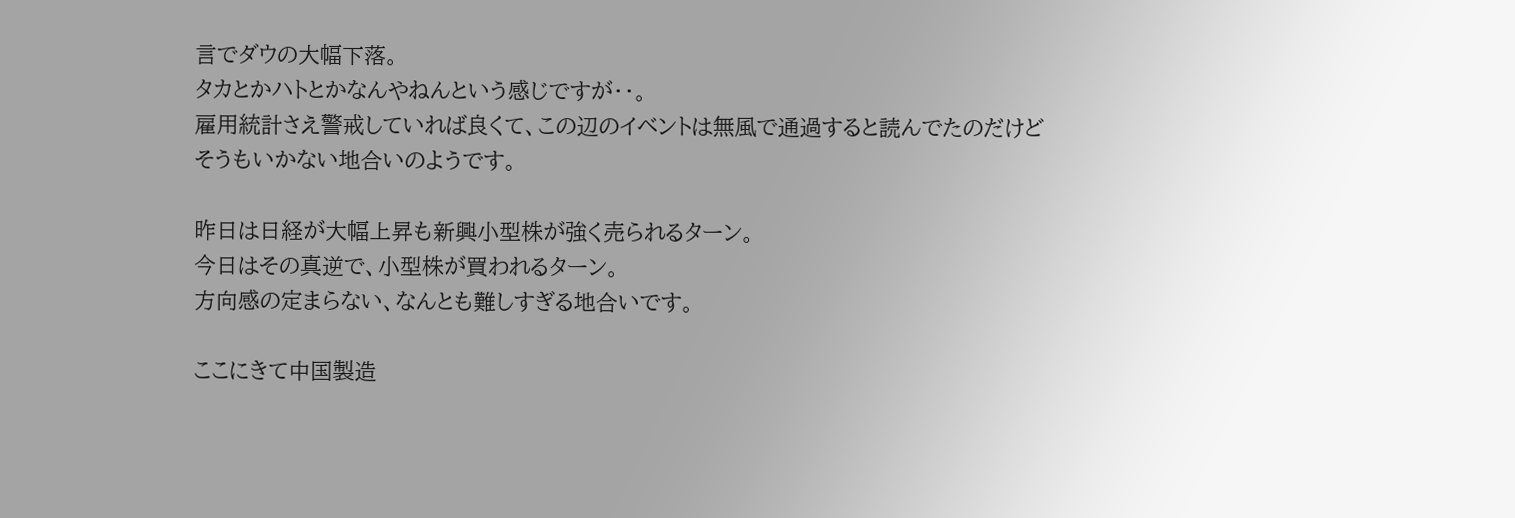言でダウの大幅下落。
タカとかハトとかなんやねんという感じですが・・。
雇用統計さえ警戒していれば良くて、この辺のイベントは無風で通過すると読んでたのだけど
そうもいかない地合いのようです。

昨日は日経が大幅上昇も新興小型株が強く売られるターン。
今日はその真逆で、小型株が買われるターン。
方向感の定まらない、なんとも難しすぎる地合いです。

ここにきて中国製造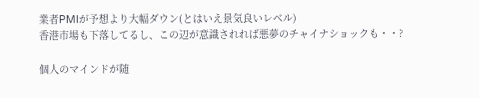業者PMIが予想より大幅ダウン(とはいえ景気良いレベル)
香港市場も下落してるし、この辺が意識されれば悪夢のチャイナショックも・・?

個人のマインドが随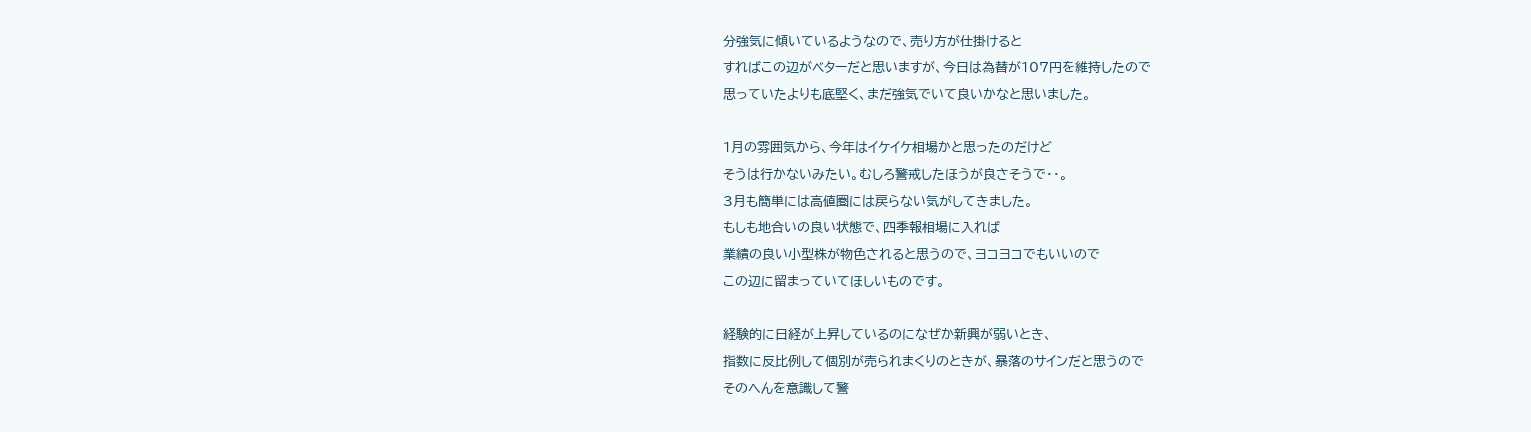分強気に傾いているようなので、売り方が仕掛けると
すればこの辺がベターだと思いますが、今日は為替が107円を維持したので
思っていたよりも底堅く、まだ強気でいて良いかなと思いました。

1月の雰囲気から、今年はイケイケ相場かと思ったのだけど
そうは行かないみたい。むしろ警戒したほうが良さそうで・・。
3月も簡単には高値圏には戻らない気がしてきました。
もしも地合いの良い状態で、四季報相場に入れば
業績の良い小型株が物色されると思うので、ヨコヨコでもいいので
この辺に留まっていてほしいものです。

経験的に日経が上昇しているのになぜか新興が弱いとき、
指数に反比例して個別が売られまくりのときが、暴落のサインだと思うので
そのへんを意識して警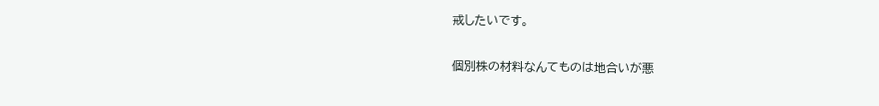戒したいです。

個別株の材料なんてものは地合いが悪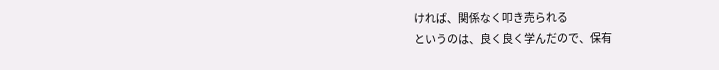ければ、関係なく叩き売られる
というのは、良く良く学んだので、保有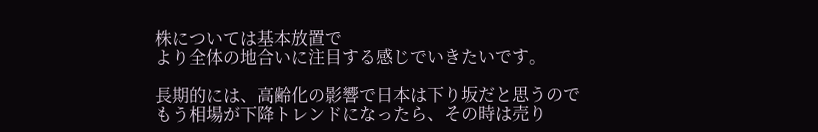株については基本放置で
より全体の地合いに注目する感じでいきたいです。

長期的には、高齢化の影響で日本は下り坂だと思うので
もう相場が下降トレンドになったら、その時は売り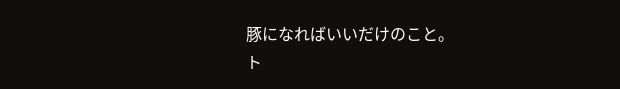豚になればいいだけのこと。
ト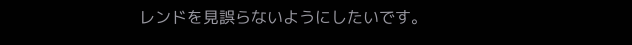レンドを見誤らないようにしたいです。